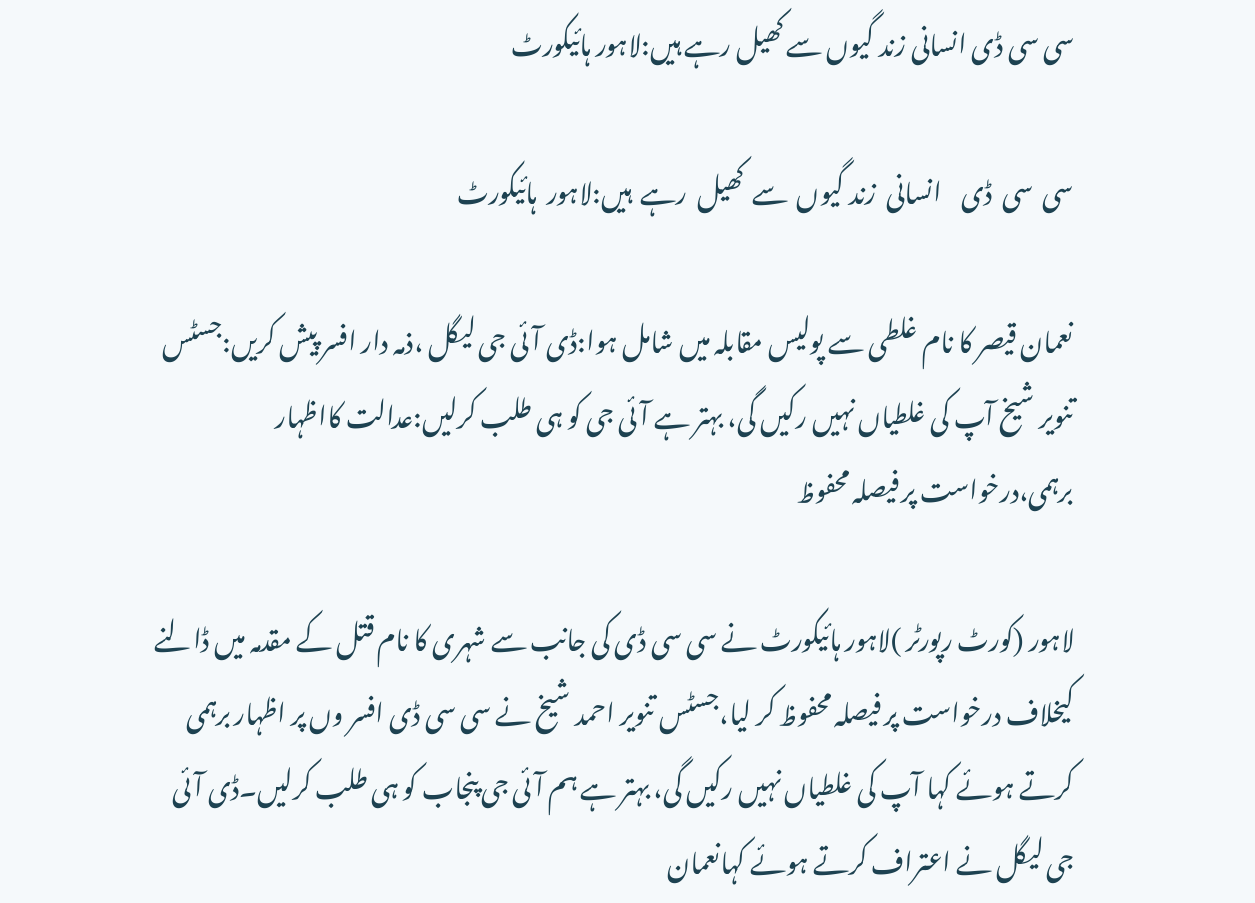سی سی ڈی انسانی زند گیوں سے کھیل رہے ہیں:لاہور ہائیکورٹ

سی  سی  ڈی    انسانی  زند گیوں  سے  کھیل  رہے  ہیں:لاہور  ہائیکورٹ

نعمان قیصر کا نام غلطی سے پولیس مقابلہ میں شامل ہوا:ڈی آئی جی لیگل ،ذمہ دار افسر پیش کریں:جسٹس تنویر شیخ آپ کی غلطیاں نہیں رکیں گی، بہتر ہے آئی جی کو ہی طلب کرلیں:عدالت کااظہار برہمی،درخواست پر فیصلہ محفوظ

لاہور (کورٹ رپورٹر )لاہور ہائیکورٹ نے سی سی ڈی کی جانب سے شہری کا نام قتل کے مقدمہ میں ڈالنے کیخلاف درخواست پر فیصلہ محفوظ کر لیا،جسٹس تنویر احمد شیخ نے سی سی ڈی افسر وں پر اظہار برہمی کرتے ہوئے کہا آپ کی غلطیاں نہیں رکیں گی، بہتر ہے ہم آئی جی پنجاب کو ہی طلب کرلیں۔ڈی آئی جی لیگل نے اعتراف کرتے ہوئے کہانعمان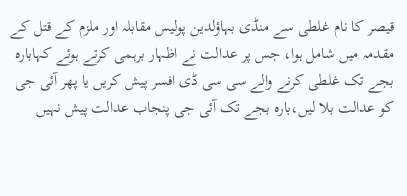قیصر کا نام غلطی سے منڈی بہاؤلدین پولیس مقابلہ اور ملزم کے قتل کے مقدمہ میں شامل ہوا، جس پر عدالت نے اظہار برہمی کرتے ہوئے کہابارہ بجے تک غلطی کرنے والے سی سی ڈی افسر پیش کریں یا پھر آئی جی کو عدالت بلا لیں،بارہ بجے تک آئی جی پنجاب عدالت پیش نہیں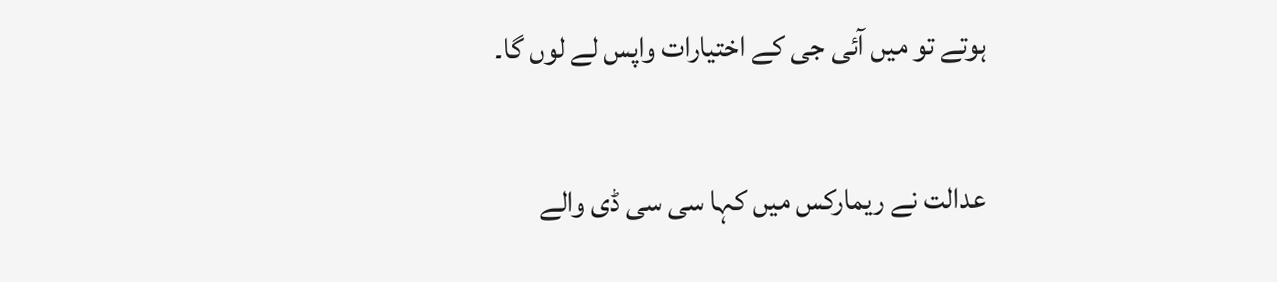ہوتے تو میں آئی جی کے اختیارات واپس لے لوں گا۔

عدالت نے ریمارکس میں کہا سی سی ڈی والے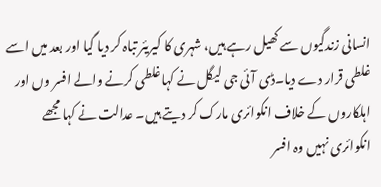انسانی زندگیوں سے کھیل رہے ہیں، شہری کا کیریئر تباہ کر دیا گیا اور بعد میں اسے غلطی قرار دے دیا۔ڈی آئی جی لیگل نے کہاغلطی کرنے والے افسر وں اور اہلکاروں کے خلاف انکوائری مارک کر دیتے ہیں۔ عدالت نے کہا مجھے انکوائری نہیں وہ افسر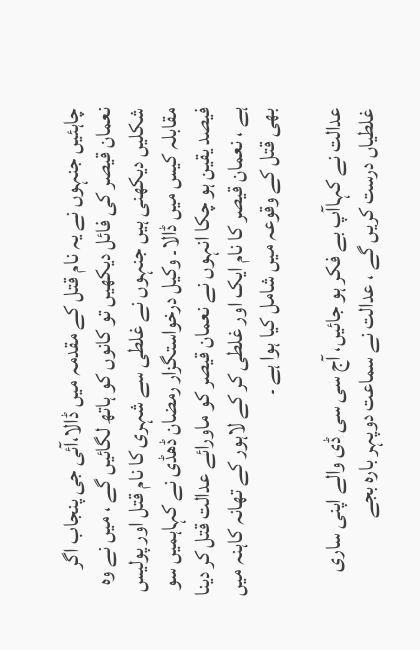چاہئیں جنہوں نے یہ نام قتل کے مقدمہ میں ڈالا،آئی جی پنجاب اگر نعمان قیصر کی فائل دیکھیں تو کانوں کو ہاتھ لگائیں گے ، میں نے وہ شکلیں دیکھنی ہیں جنہوں نے غلطی سے شہری کا نام قتل اور پولیس مقابلہ کیس میں ڈالا۔ وکیل درخواستگزار رمضان ڈھڈی نے کہاہمیں سو فیصد یقین ہو چکا انہوں نے نعمان قیصر کو ماورائے عدالت قتل کر دینا ہے ، نعمان قیصر کا نام ایک اور غلطی کر کے لاہور کے تھانہ کاہنہ میں بھی قتل کے وقوعہ میں شامل کیا ہوا ہے ۔

عدالت نے کہاآپ بے فکر ہو جائیں، آج سی سی ڈی والے اپنی ساری غلطیاں درست کریں گے ، عدالت نے سماعت دوپہر بارہ بجے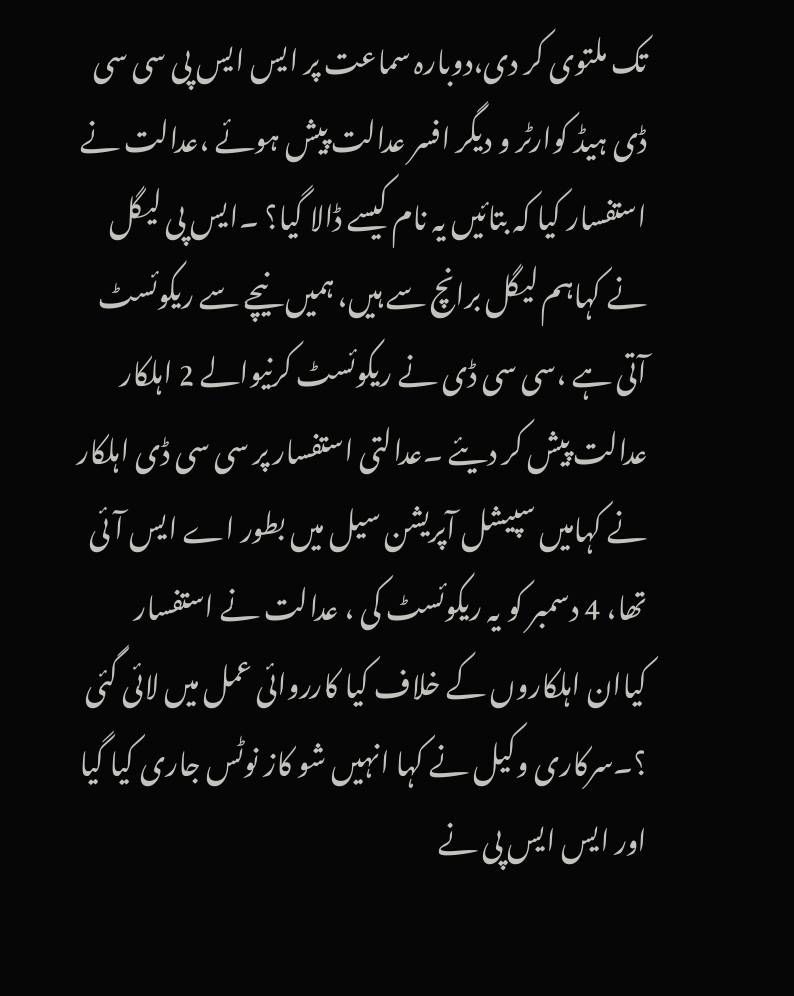تک ملتوی کر دی،دوبارہ سماعت پر ایس ایس پی سی سی ڈی ہیڈ کوارٹر و دیگر افسر عدالت پیش ہوئے ،عدالت نے استفسار کیا کہ بتائیں یہ نام کیسے ڈالا گیا؟ ۔ایس پی لیگل نے کہاہم لیگل برانچ سے ہیں، ہمیں نیچے سے ریکوئسٹ آتی ہے ،سی سی ڈی نے ریکوئسٹ کرنیوالے 2 اہلکار عدالت پیش کر دیئے ۔عدالتی استفسار پر سی سی ڈی اہلکار نے کہامیں سپیشل آپریشن سیل میں بطور اے ایس آئی تھا، 4 دسمبر کو یہ ریکوئسٹ کی ، عدالت نے استفسار کیاان اہلکاروں کے خلاف کیا کارروائی عمل میں لائی گئی ؟۔سرکاری وکیل نے کہا انہیں شو کاز نوٹس جاری کیا گیا اور ایس ایس پی نے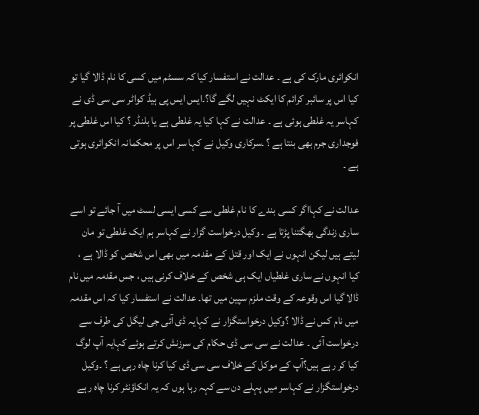انکوائری مارک کی ہے ۔ عدالت نے استفسار کیا کہ سسٹم میں کسی کا نام ڈالا گیا تو کیا اس پر سائبر کرائم کا ایکٹ نہیں لگے گا؟۔ایس ایس پی ہیڈ کواٹر سی سی ڈی نے کہاسر یہ غلطی ہوئی ہے ۔ عدالت نے کہا کیا یہ غلطی ہے یا بلنڈر ؟ کیا اس غلطی پر فوجداری جرم بھی بنتا ہے ؟ ۔سرکاری وکیل نے کہا سر اس پر محکمانہ انکوائری ہوتی ہے ۔

عدالت نے کہااگر کسی بندے کا نام غلطی سے کسی ایسی لسٹ میں آ جائے تو اسے ساری زندگی بھگتنا پڑتا ہے ۔ وکیل درخواست گزار نے کہاسر ہم ایک غلطی تو مان لیتے ہیں لیکن انہوں نے ایک اور قتل کے مقدمہ میں بھی اس شخص کو ڈالا ہے ، کیا انہوں نے ساری غلطیاں ایک ہی شخص کے خلاف کرنی ہیں ، جس مقدمہ میں نام ڈالا گیا اس وقوعہ کے وقت ملزم سپین میں تھا۔ عدالت نے استفسار کیا کہ اس مقدمہ میں نام کس نے ڈالا ؟وکیل درخواستگزار نے کہایہ ڈی آئی جی لیگل کی طرف سے درخواست آئی ۔ عدالت نے سی سی ڈی حکام کی سرزنش کرتے ہوئے کہایہ آپ لوگ کیا کر رہے ہیں؟آپ کے موکل کے خلاف سی سی ڈی کیا کرنا چاہ رہی ہے ؟ ۔وکیل درخواستگزار نے کہاسر میں پہلے دن سے کہہ رہا ہوں کہ یہ انکاؤنٹر کرنا چاہ رہے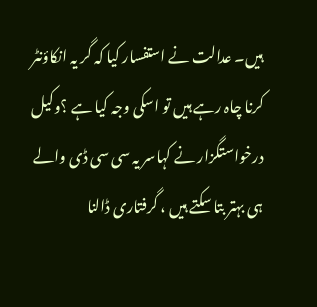ہیں۔ عدالت نے استفسار کیا کہ گر یہ انکاؤنٹر کرنا چاہ رہے ہیں تو اسکی وجہ کیا ہے ؟وکیل درخواستگزار نے کہاسر یہ سی سی ڈی والے ہی بہتر بتا سکتے ہیں ، گرفتاری ڈالنا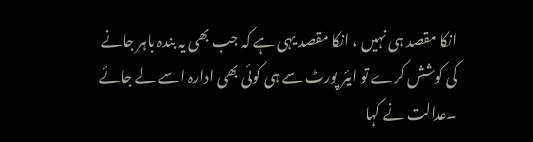انکا مقصد ہی نہیں ، انکا مقصد یہی ہے کہ جب بھی یہ بندہ باہر جانے کی کوشش کرے تو ایئر پورٹ سے ہی کوئی بھی ادارہ اسے لے جائے ۔عدالت نے کہا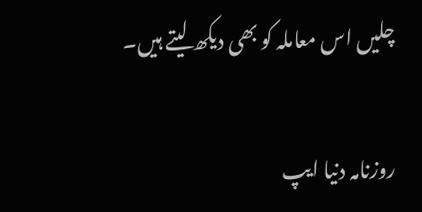چلیں اس معاملہ کو بھی دیکھ لیتے ہیں۔

روزنامہ دنیا ایپ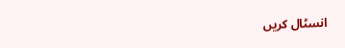انسٹال کریں